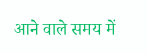आने वाले समय में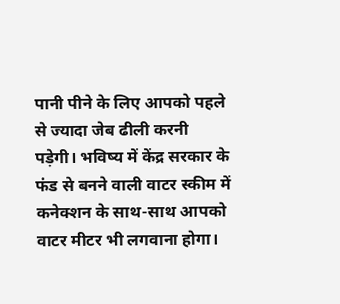पानी पीने के लिए आपको पहले से ज्यादा जेब ढीली करनी पड़ेगी। भविष्य में केंद्र सरकार के फंड से बनने वाली वाटर स्कीम में कनेक्शन के साथ-साथ आपको वाटर मीटर भी लगवाना होगा।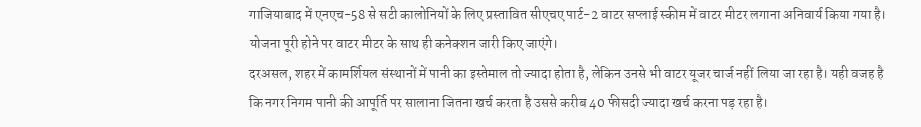गाजियाबाद में एनएच-58 से सटी कालोनियों के लिए प्रस्तावित सीएचए पार्ट-2 वाटर सप्लाई स्कीम में वाटर मीटर लगाना अनिवार्य किया गया है। योजना पूरी होने पर वाटर मीटर के साथ ही कनेक्शन जारी किए जाएंगे।
दरअसल, शहर में कामर्शियल संस्थानों में पानी का इस्तेमाल तो ज्यादा होता है, लेकिन उनसे भी वाटर यूजर चार्ज नहीं लिया जा रहा है। यही वजह है कि नगर निगम पानी की आपूर्ति पर सालाना जितना खर्च करता है उससे करीब 40 फीसदी ज्यादा खर्च करना पड़ रहा है।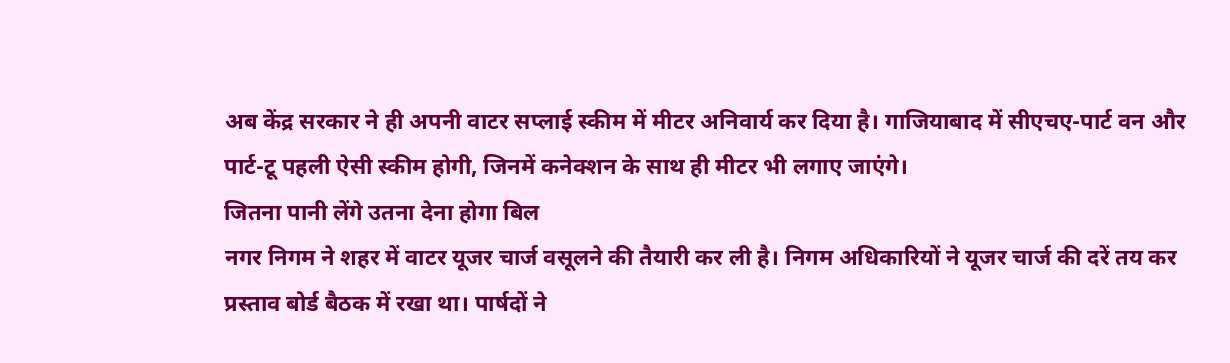अब केंद्र सरकार ने ही अपनी वाटर सप्लाई स्कीम में मीटर अनिवार्य कर दिया है। गाजियाबाद में सीएचए-पार्ट वन और पार्ट-टू पहली ऐसी स्कीम होगी, जिनमें कनेक्शन के साथ ही मीटर भी लगाए जाएंगे।
जितना पानी लेंगे उतना देना होगा बिल
नगर निगम ने शहर में वाटर यूजर चार्ज वसूलने की तैयारी कर ली है। निगम अधिकारियों ने यूजर चार्ज की दरें तय कर प्रस्ताव बोर्ड बैठक में रखा था। पार्षदों ने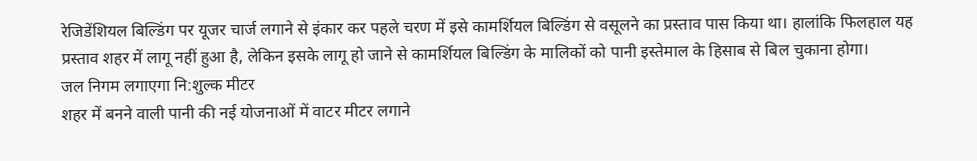रेजिडेंशियल बिल्डिंग पर यूजर चार्ज लगाने से इंकार कर पहले चरण में इसे कामर्शियल बिल्डिंग से वसूलने का प्रस्ताव पास किया था। हालांकि फिलहाल यह प्रस्ताव शहर में लागू नहीं हुआ है, लेकिन इसके लागू हो जाने से कामर्शियल बिल्डिंग के मालिकों को पानी इस्तेमाल के हिसाब से बिल चुकाना होगा।
जल निगम लगाएगा नि:शुल्क मीटर
शहर में बनने वाली पानी की नई योजनाओं में वाटर मीटर लगाने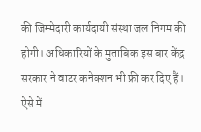की जिम्मेदारी कार्यदायी संस्था जल निगम की होगी। अधिकारियों के मुताबिक इस बार केंद्र सरकार ने वाटर कनेक्शन भी फ्री कर दिए हैं। ऐसे में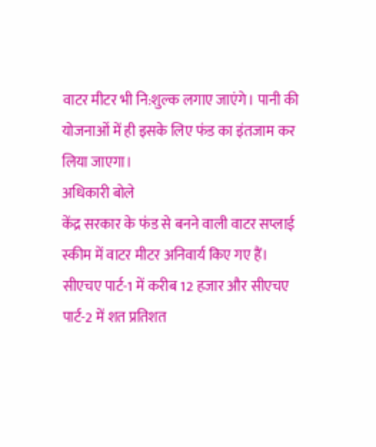वाटर मीटर भी नि:शुल्क लगाए जाएंगे। पानी की योजनाओं में ही इसके लिए फंड का इंतजाम कर लिया जाएगा।
अधिकारी बोले
केंद्र सरकार के फंड से बनने वाली वाटर सप्लाई स्कीम में वाटर मीटर अनिवार्य किए गए हैं। सीएचए पार्ट-1 में करीब 12 हजार और सीएचए पार्ट-2 में शत प्रतिशत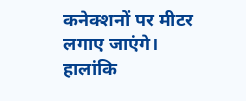कनेक्शनों पर मीटर लगाए जाएंगे। हालांकि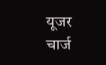यूजर चार्ज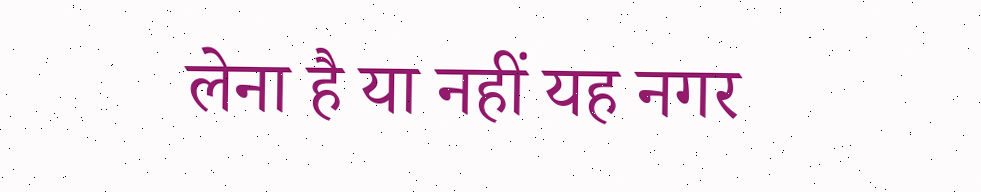लेना है या नहीं यह नगर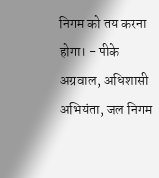निगम को तय करना होगा। - पीके अग्रवाल, अधिशासी अभियंता, जल निगम